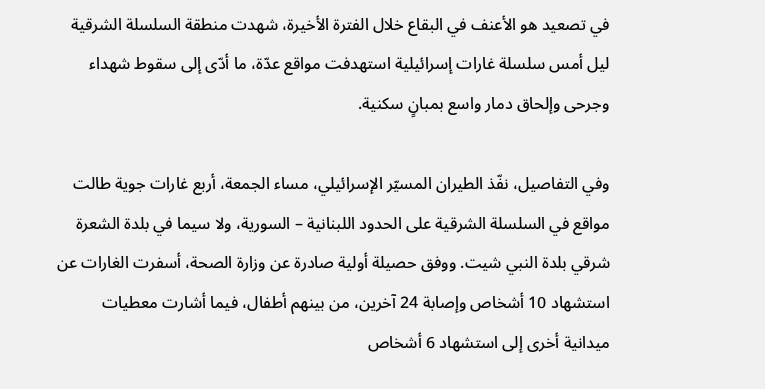في تصعيد هو الأعنف في البقاع خلال الفترة الأخيرة، شهدت منطقة السلسلة الشرقية ليل أمس سلسلة غارات إسرائيلية استهدفت مواقع عدّة، ما أدّى إلى سقوط شهداء وجرحى وإلحاق دمار واسع بمبانٍ سكنية.

وفي التفاصيل، نفّذ الطيران المسيّر الإسرائيلي، مساء الجمعة، أربع غارات جوية طالت مواقع في السلسلة الشرقية على الحدود اللبنانية – السورية، ولا سيما في بلدة الشعرة شرقي بلدة النبي شيت. ووفق حصيلة أولية صادرة عن وزارة الصحة، أسفرت الغارات عن استشهاد 10 أشخاص وإصابة 24 آخرين، من بينهم أطفال، فيما أشارت معطيات ميدانية أخرى إلى استشهاد 6 أشخاص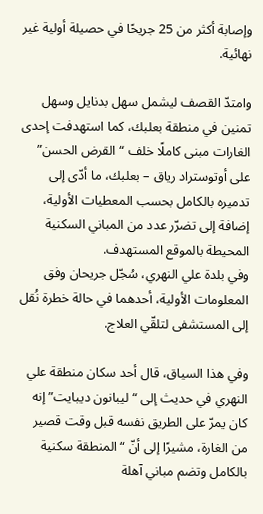وإصابة أكثر من 25 جريحًا في حصيلة أولية غير نهائية.

وامتدّ القصف ليشمل سهل بدنايل وسهل تمنين في منطقة بعلبك، كما استهدفت إحدى الغارات مبنى كاملًا خلف “القرض الحسن” على أوتوستراد رياق – بعلبك، ما أدّى إلى تدميره بالكامل بحسب المعطيات الأولية، إضافة إلى تضرّر عدد من المباني السكنية المحيطة بالموقع المستهدف.
وفي بلدة علي النهري، سُجّل جريحان وفق المعلومات الأولية، أحدهما في حالة خطرة نُقل إلى المستشفى لتلقّي العلاج.

وفي هذا السياق، قال أحد سكان منطقة علي النهري في حديث إلى “ليبانون ديبايت” إنه كان يمرّ على الطريق نفسه قبل وقت قصير من الغارة، مشيرًا إلى أنّ “المنطقة سكنية بالكامل وتضم مباني آهلة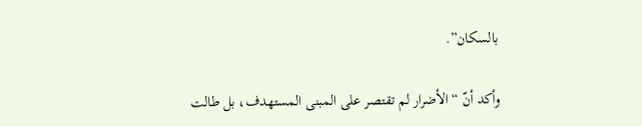بالسكان”.

وأكد أنّ “الأضرار لم تقتصر على المبنى المستهدف، بل طالت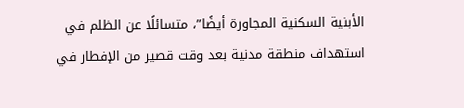الأبنية السكنية المجاورة أيضًا”، متسائلًا عن الظلم في استهداف منطقة مدنية بعد وقت قصير من الإفطار في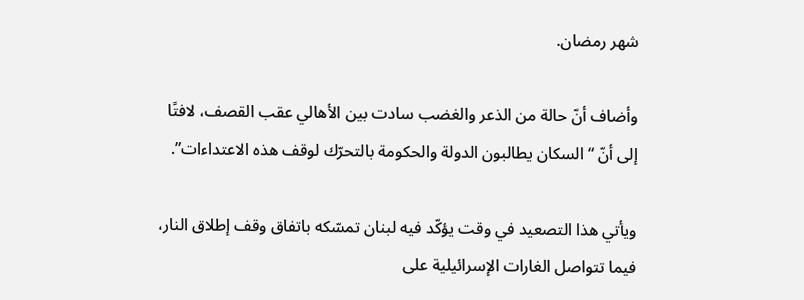شهر رمضان.

وأضاف أنّ حالة من الذعر والغضب سادت بين الأهالي عقب القصف، لافتًا إلى أنّ “السكان يطالبون الدولة والحكومة بالتحرّك لوقف هذه الاعتداءات”.

ويأتي هذا التصعيد في وقت يؤكّد فيه لبنان تمسّكه باتفاق وقف إطلاق النار، فيما تتواصل الغارات الإسرائيلية على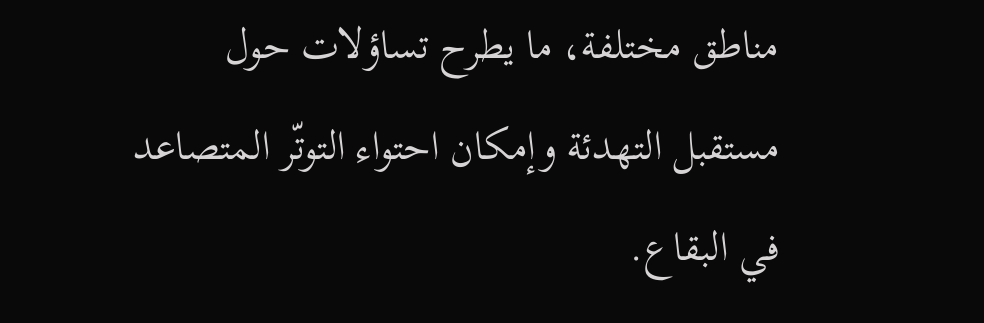مناطق مختلفة، ما يطرح تساؤلات حول مستقبل التهدئة وإمكان احتواء التوتّر المتصاعد في البقاع.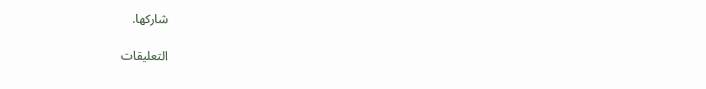شاركها.

التعليقات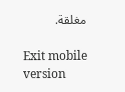مغلقة.

Exit mobile version